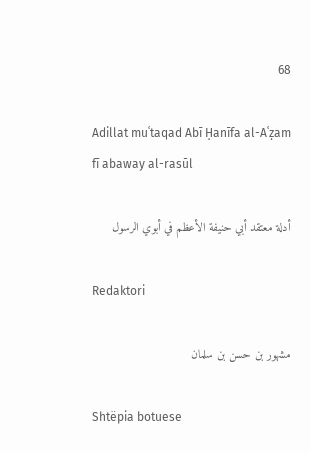68

Adillat muʿtaqad Abī Ḥanīfa al-Aʿẓam fī abaway al-rasūl

أدلة معتقد أبي حنيفة الأعظم في أبوي الرسول

Redaktori

مشهور بن حسن بن سلمان

Shtëpia botuese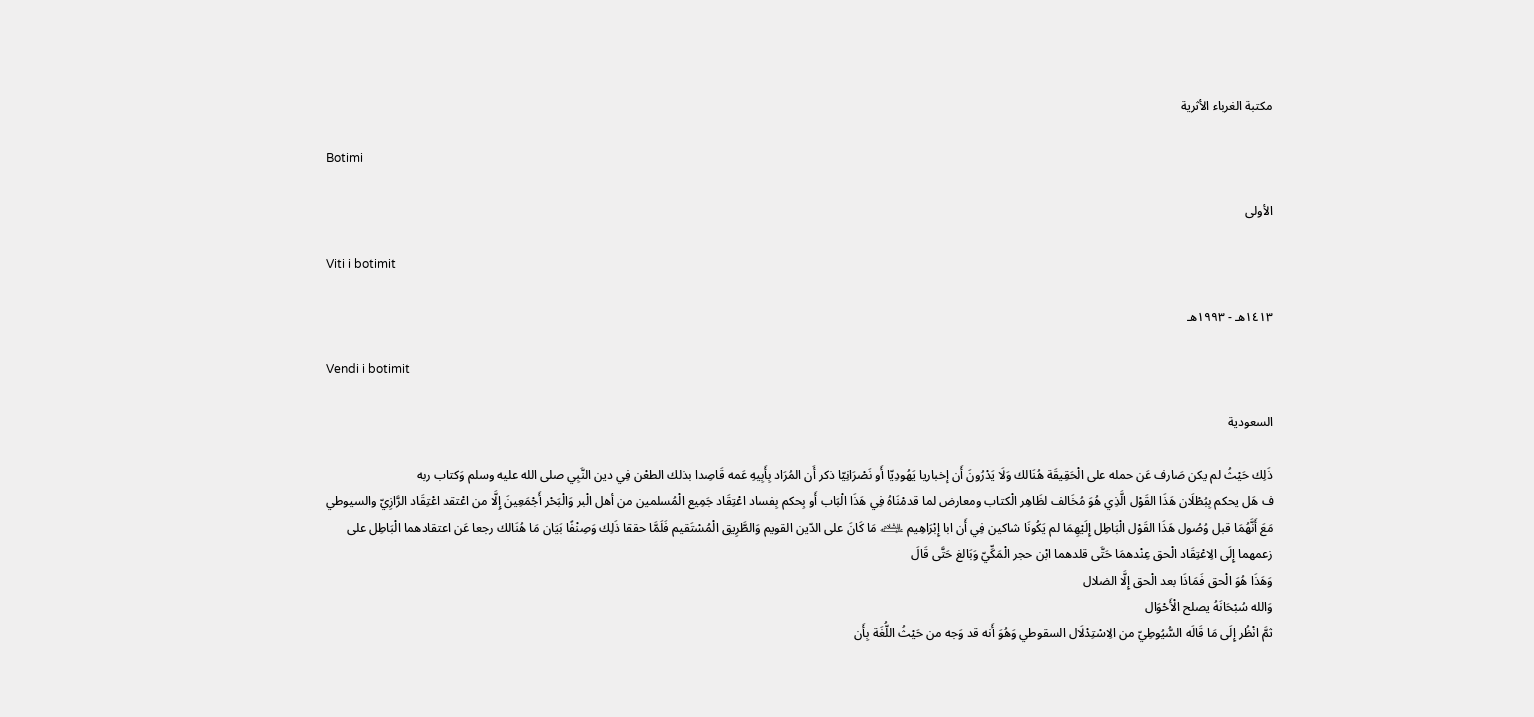مكتبة الغرباء الأثرية

Botimi

الأولى

Viti i botimit

١٤١٣هـ - ١٩٩٣هـ

Vendi i botimit

السعودية

ذَلِك حَيْثُ لم يكن صَارف عَن حمله على الْحَقِيقَة هُنَالك وَلَا يَدْرُونَ أَن إخباريا يَهُودِيّا أَو نَصْرَانِيّا ذكر أَن المُرَاد بِأَبِيهِ عَمه قَاصِدا بذلك الطعْن فِي دين النَّبِي صلى الله عليه وسلم وَكتاب ربه
ف هَل يحكم بِبُطْلَان هَذَا القَوْل الَّذِي هُوَ مُخَالف لظَاهِر الْكتاب ومعارض لما قدمْنَاهُ فِي هَذَا الْبَاب أَو بِحكم بِفساد اعْتِقَاد جَمِيع الْمُسلمين من أهل الْبر وَالْبَحْر أَجْمَعِينَ إِلَّا من اعْتقد اعْتِقَاد الرَّازِيّ والسيوطي مَعَ أَنَّهُمَا قبل وُصُول هَذَا القَوْل الْبَاطِل إِلَيْهِمَا لم يَكُونَا شاكين فِي أَن ابا إِبْرَاهِيم ﵇ مَا كَانَ على الدّين القويم وَالطَّرِيق الْمُسْتَقيم فَلَمَّا حققا ذَلِك وَصِنْفًا بَيَان مَا هُنَالك رجعا عَن اعتقادهما الْبَاطِل على زعمهما إِلَى الِاعْتِقَاد الْحق عِنْدهمَا حَتَّى قلدهما ابْن حجر الْمَكِّيّ وَبَالغ حَتَّى قَالَ
وَهَذَا هُوَ الْحق فَمَاذَا بعد الْحق إِلَّا الضلال
وَالله سُبْحَانَهُ يصلح الْأَحْوَال
ثمَّ انْظُر إِلَى مَا قَالَه السُّيُوطِيّ من الِاسْتِدْلَال السقوطي وَهُوَ أَنه قد وَجه من حَيْثُ اللُّغَة بِأَن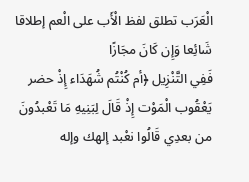الْعَرَب تطلق لفظ الْأَب على الْعم إطلاقا شَائِعا وَإِن كَانَ مجَازًا
فَفِي التَّنْزِيل ﴿أم كُنْتُم شُهَدَاء إِذْ حضر يَعْقُوب الْمَوْت إِذْ قَالَ لِبَنِيهِ مَا تَعْبدُونَ من بعدِي قَالُوا نعْبد إلهك وإله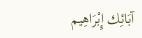آبَائِك إِبْرَاهِيم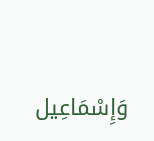وَإِسْمَاعِيل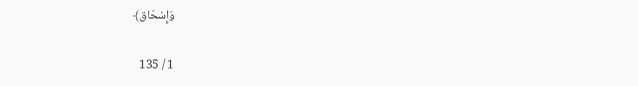وَإِسْحَاق﴾

1 / 135